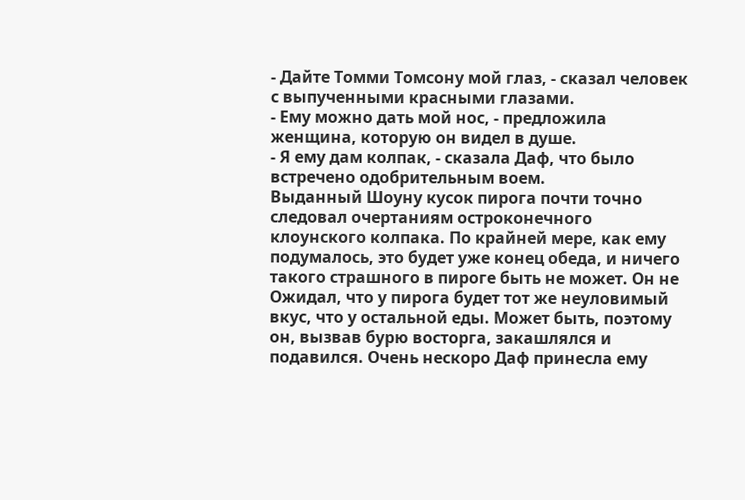- Дайте Томми Томсону мой глаз, - сказал человек с выпученными красными глазами.
- Ему можно дать мой нос, - предложила женщина, которую он видел в душе.
- Я ему дам колпак, - сказала Даф, что было встречено одобрительным воем.
Выданный Шоуну кусок пирога почти точно следовал очертаниям остроконечного клоунского колпака. По крайней мере, как ему подумалось, это будет уже конец обеда, и ничего такого страшного в пироге быть не может. Он не Ожидал, что у пирога будет тот же неуловимый вкус, что у остальной еды. Может быть, поэтому он, вызвав бурю восторга, закашлялся и подавился. Очень нескоро Даф принесла ему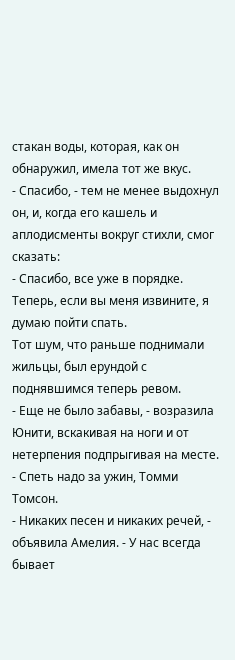стакан воды, которая, как он обнаружил, имела тот же вкус.
- Спасибо, - тем не менее выдохнул он, и, когда его кашель и аплодисменты вокруг стихли, смог сказать:
- Спасибо, все уже в порядке. Теперь, если вы меня извините, я думаю пойти спать.
Тот шум, что раньше поднимали жильцы, был ерундой с поднявшимся теперь ревом.
- Еще не было забавы, - возразила Юнити, вскакивая на ноги и от нетерпения подпрыгивая на месте. - Спеть надо за ужин, Томми Томсон.
- Никаких песен и никаких речей, - объявила Амелия. - У нас всегда бывает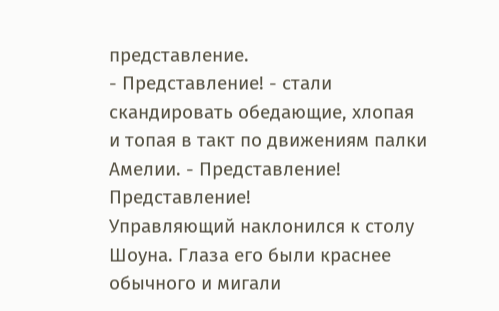представление.
- Представление! - стали скандировать обедающие, хлопая и топая в такт по движениям палки Амелии. - Представление! Представление!
Управляющий наклонился к столу Шоуна. Глаза его были краснее обычного и мигали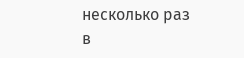несколько раз в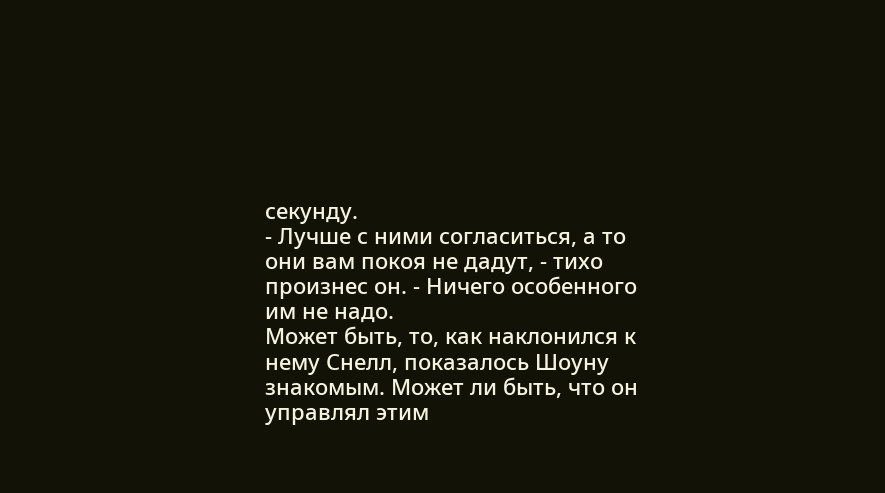секунду.
- Лучше с ними согласиться, а то они вам покоя не дадут, - тихо произнес он. - Ничего особенного им не надо.
Может быть, то, как наклонился к нему Снелл, показалось Шоуну знакомым. Может ли быть, что он управлял этим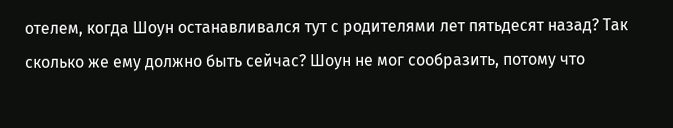отелем, когда Шоун останавливался тут с родителями лет пятьдесят назад? Так сколько же ему должно быть сейчас? Шоун не мог сообразить, потому что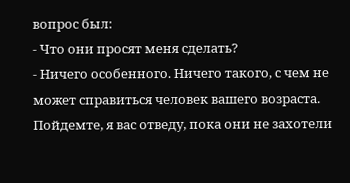вопрос был:
- Что они просят меня сделать?
- Ничего особенного. Ничего такого, с чем не может справиться человек вашего возраста. Пойдемте, я вас отведу, пока они не захотели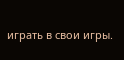играть в свои игры.